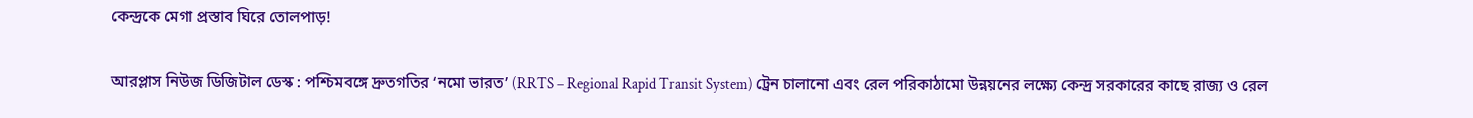কেন্দ্রকে মেগা প্রস্তাব ঘিরে তোলপাড়!

আরপ্লাস নিউজ ডিজিটাল ডেস্ক : পশ্চিমবঙ্গে দ্রুতগতির ‘নমো ভারত’ (RRTS – Regional Rapid Transit System) ট্রেন চালানো এবং রেল পরিকাঠামো উন্নয়নের লক্ষ্যে কেন্দ্র সরকারের কাছে রাজ্য ও রেল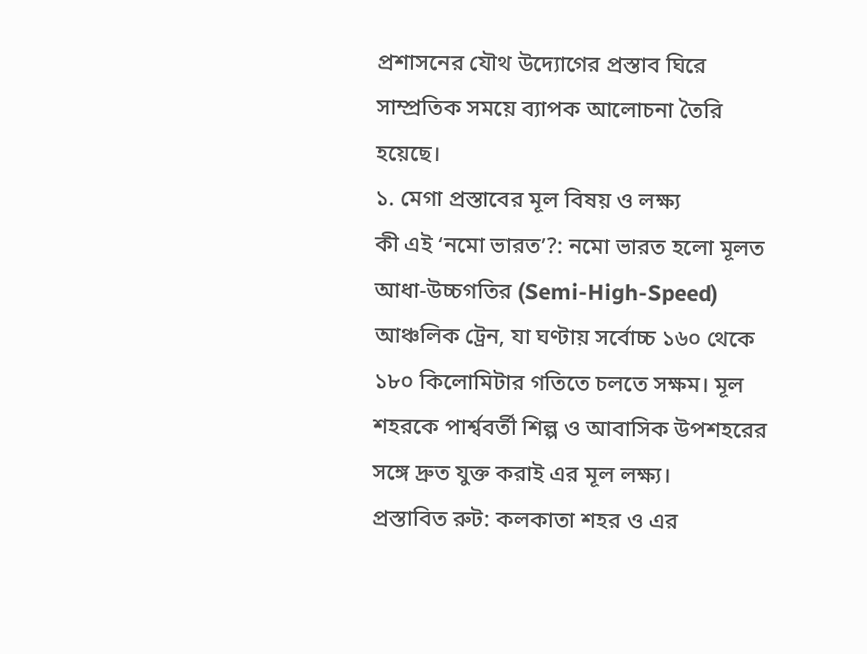প্রশাসনের যৌথ উদ্যোগের প্রস্তাব ঘিরে সাম্প্রতিক সময়ে ব্যাপক আলোচনা তৈরি হয়েছে।
১. মেগা প্রস্তাবের মূল বিষয় ও লক্ষ্য
কী এই ‘নমো ভারত’?: নমো ভারত হলো মূলত আধা-উচ্চগতির (Semi-High-Speed) আঞ্চলিক ট্রেন, যা ঘণ্টায় সর্বোচ্চ ১৬০ থেকে ১৮০ কিলোমিটার গতিতে চলতে সক্ষম। মূল শহরকে পার্শ্ববর্তী শিল্প ও আবাসিক উপশহরের সঙ্গে দ্রুত যুক্ত করাই এর মূল লক্ষ্য।
প্রস্তাবিত রুট: কলকাতা শহর ও এর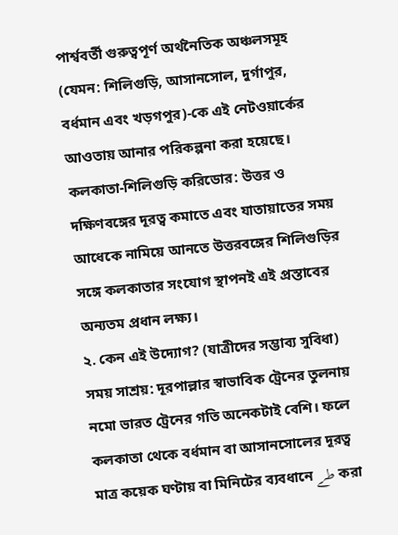পার্শ্ববর্তী গুরুত্বপূর্ণ অর্থনৈতিক অঞ্চলসমূহ (যেমন: শিলিগুড়ি, আসানসোল, দুর্গাপুর, বর্ধমান এবং খড়গপুর)-কে এই নেটওয়ার্কের আওতায় আনার পরিকল্পনা করা হয়েছে।
কলকাতা-শিলিগুড়ি করিডোর: উত্তর ও দক্ষিণবঙ্গের দূরত্ব কমাতে এবং যাতায়াতের সময় আধেকে নামিয়ে আনতে উত্তরবঙ্গের শিলিগুড়ির সঙ্গে কলকাতার সংযোগ স্থাপনই এই প্রস্তাবের অন্যতম প্রধান লক্ষ্য।
২. কেন এই উদ্যোগ? (যাত্রীদের সম্ভাব্য সুবিধা)
সময় সাশ্রয়: দূরপাল্লার স্বাভাবিক ট্রেনের তুলনায় নমো ভারত ট্রেনের গতি অনেকটাই বেশি। ফলে কলকাতা থেকে বর্ধমান বা আসানসোলের দূরত্ব মাত্র কয়েক ঘণ্টায় বা মিনিটের ব্যবধানে طے করা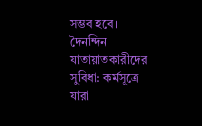সম্ভব হবে।
দৈনন্দিন যাতায়াতকারীদের সুবিধা: কর্মসূত্রে যারা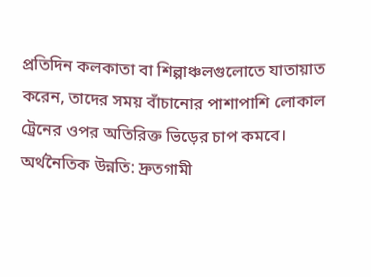প্রতিদিন কলকাতা বা শিল্পাঞ্চলগুলোতে যাতায়াত করেন, তাদের সময় বাঁচানোর পাশাপাশি লোকাল ট্রেনের ওপর অতিরিক্ত ভিড়ের চাপ কমবে।
অর্থনৈতিক উন্নতি: দ্রুতগামী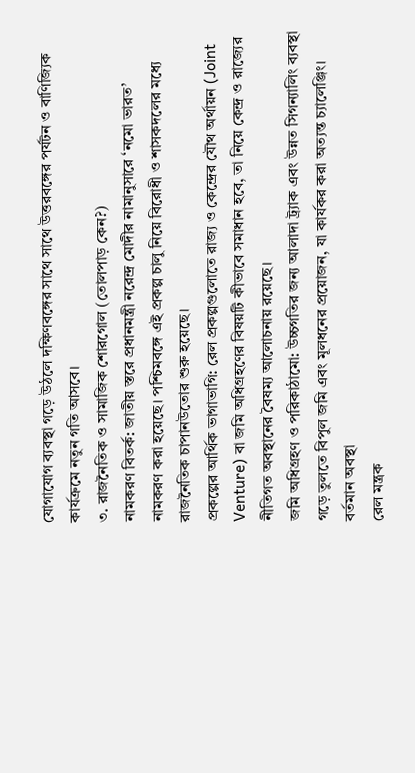যোগাযোগ ব্যবস্থা গড়ে উঠলে দক্ষিণবঙ্গের সাথে সাথে উত্তরবঙ্গের পর্যটন ও বাণিজ্যিক কার্যক্রমে নতুন গতি আসবে।
৩. রাজনৈতিক ও সামাজিক শোরগোল (তোলপাড় কেন?)
নামকরণ বিতর্ক: জাতীয় স্তরে প্রধানমন্ত্রী নরেন্দ্র মোদীর নামানুসারে ‘নমো ভারত’ নামকরণ করা হয়েছে। পশ্চিমবঙ্গে এই প্রকল্প চালু নিয়ে বিরোধী ও শাসকদলের মধ্যে রাজনৈতিক চাপানউতোর শুরু হয়েছে।
প্রকল্পের আর্থিক ভাগাভাগি: রেল প্রকল্পগুলোতে রাজ্য ও কেন্দ্রের যৌথ অর্থায়ন (Joint Venture) বা জমি অধিগ্রহণের বিষয়টি কীভাবে সমাধান হবে, তা নিয়ে কেন্দ্র ও রাজ্যের নীতিগত অবস্থানের বৈষম্য আলোচনায় রয়েছে।
জমি অধিগ্রহণ ও পরিকাঠামো: উচ্চগতির জন্য আলাদা ট্র্যাক এবং উন্নত সিগন্যালিং ব্যবস্থা গড়ে তুলতে বিপুল জমি এবং মূলধনের প্রয়োজন, যা কার্যকর করা অত্যন্ত চ্যালেঞ্জিং।
বর্তমান অবস্থা
রেল মন্ত্রক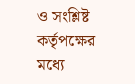ও সংশ্লিষ্ট কর্তৃপক্ষের মধ্যে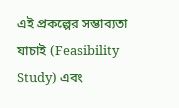এই প্রকল্পের সম্ভাব্যতা যাচাই (Feasibility Study) এবং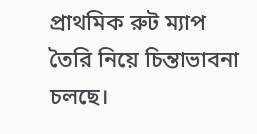প্রাথমিক রুট ম্যাপ তৈরি নিয়ে চিন্তাভাবনা চলছে।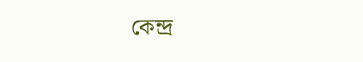কেন্দ্র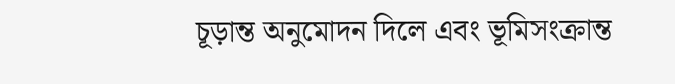চূড়ান্ত অনুমোদন দিলে এবং ভূমিসংক্রান্ত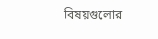বিষয়গুলোর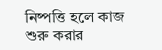নিষ্পত্তি হলে কাজ শুরু করার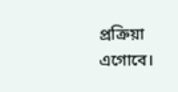প্রক্রিয়া এগোবে।